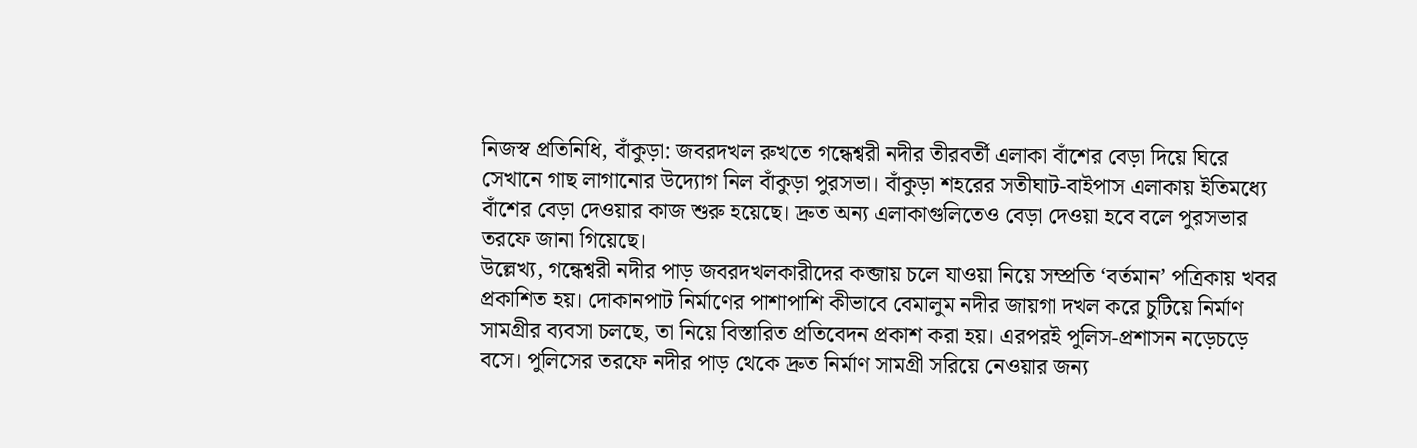নিজস্ব প্রতিনিধি, বাঁকুড়া: জবরদখল রুখতে গন্ধেশ্বরী নদীর তীরবর্তী এলাকা বাঁশের বেড়া দিয়ে ঘিরে সেখানে গাছ লাগানোর উদ্যোগ নিল বাঁকুড়া পুরসভা। বাঁকুড়া শহরের সতীঘাট-বাইপাস এলাকায় ইতিমধ্যে বাঁশের বেড়া দেওয়ার কাজ শুরু হয়েছে। দ্রুত অন্য এলাকাগুলিতেও বেড়া দেওয়া হবে বলে পুরসভার তরফে জানা গিয়েছে।
উল্লেখ্য, গন্ধেশ্বরী নদীর পাড় জবরদখলকারীদের কব্জায় চলে যাওয়া নিয়ে সম্প্রতি ‘বর্তমান’ পত্রিকায় খবর প্রকাশিত হয়। দোকানপাট নির্মাণের পাশাপাশি কীভাবে বেমালুম নদীর জায়গা দখল করে চুটিয়ে নির্মাণ সামগ্রীর ব্যবসা চলছে, তা নিয়ে বিস্তারিত প্রতিবেদন প্রকাশ করা হয়। এরপরই পুলিস-প্রশাসন নড়েচড়ে বসে। পুলিসের তরফে নদীর পাড় থেকে দ্রুত নির্মাণ সামগ্রী সরিয়ে নেওয়ার জন্য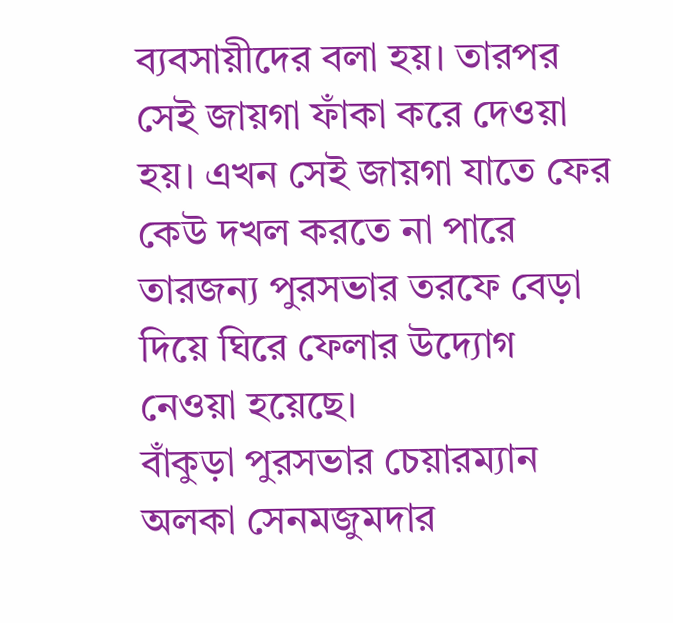ব্যবসায়ীদের বলা হয়। তারপর সেই জায়গা ফাঁকা করে দেওয়া হয়। এখন সেই জায়গা যাতে ফের কেউ দখল করতে না পারে তারজন্য পুরসভার তরফে বেড়া দিয়ে ঘিরে ফেলার উদ্যোগ নেওয়া হয়েছে।
বাঁকুড়া পুরসভার চেয়ারম্যান অলকা সেনমজুমদার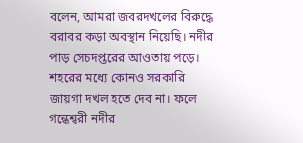বলেন, আমরা জবরদখলের বিরুদ্ধে বরাবর কড়া অবস্থান নিয়েছি। নদীর পাড় সেচদপ্তরের আওতায় পড়ে। শহরের মধ্যে কোনও সরকারি জায়গা দখল হতে দেব না। ফলে গন্ধেশ্বরী নদীর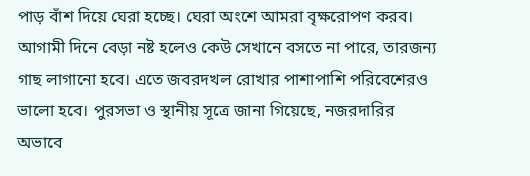পাড় বাঁশ দিয়ে ঘেরা হচ্ছে। ঘেরা অংশে আমরা বৃক্ষরোপণ করব। আগামী দিনে বেড়া নষ্ট হলেও কেউ সেখানে বসতে না পারে, তারজন্য গাছ লাগানো হবে। এতে জবরদখল রোখার পাশাপাশি পরিবেশেরও ভালো হবে। পুরসভা ও স্থানীয় সূত্রে জানা গিয়েছে, নজরদারির অভাবে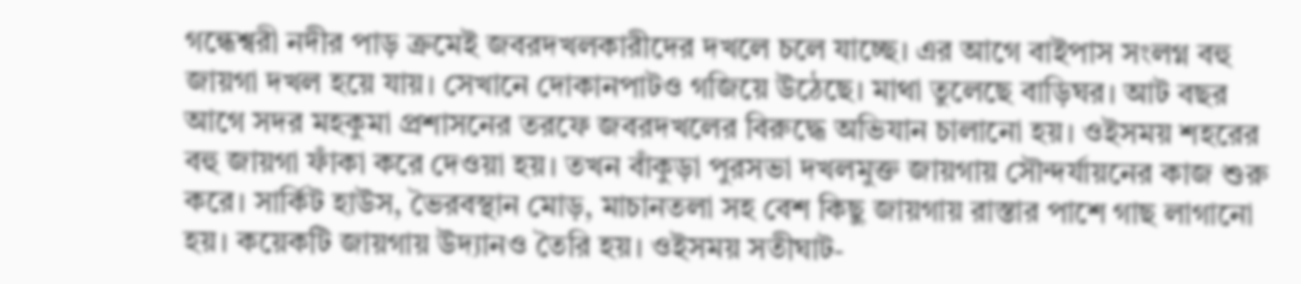গন্ধেশ্বরী নদীর পাড় ক্রমেই জবরদখলকারীদের দখলে চলে যাচ্ছে। এর আগে বাইপাস সংলগ্ন বহু জায়গা দখল হয়ে যায়। সেখানে দোকানপাটও গজিয়ে উঠেছে। মাথা তুলেছে বাড়িঘর। আট বছর আগে সদর মহকুমা প্রশাসনের তরফে জবরদখলের বিরুদ্ধে অভিযান চালানো হয়। ওইসময় শহরের বহু জায়গা ফাঁকা করে দেওয়া হয়। তখন বাঁকুড়া পুরসভা দখলমুক্ত জায়গায় সৌন্দর্যায়নের কাজ শুরু করে। সার্কিট হাউস, ভৈরবস্থান মোড়, মাচানতলা সহ বেশ কিছু জায়গায় রাস্তার পাশে গাছ লাগানো হয়। কয়েকটি জায়গায় উদ্যানও তৈরি হয়। ওইসময় সতীঘাট-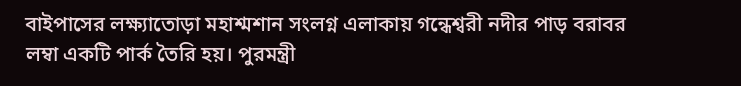বাইপাসের লক্ষ্যাতোড়া মহাশ্মশান সংলগ্ন এলাকায় গন্ধেশ্বরী নদীর পাড় বরাবর লম্বা একটি পার্ক তৈরি হয়। পুরমন্ত্রী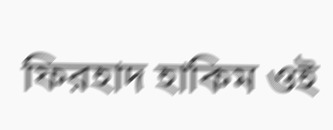ফিরহাদ হাকিম ওই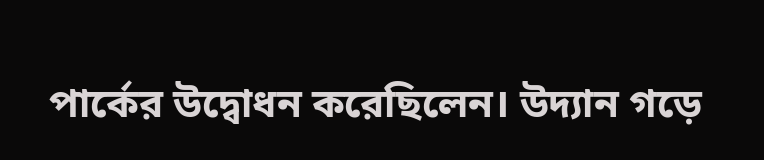পার্কের উদ্বোধন করেছিলেন। উদ্যান গড়ে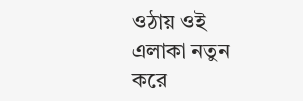ওঠায় ওই এলাকা নতুন করে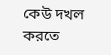কেউ দখল করতে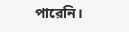পারেনি।